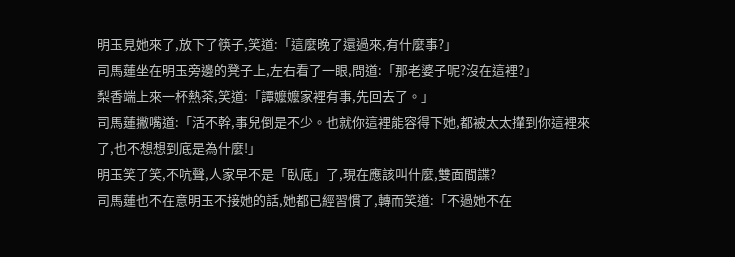明玉見她來了,放下了筷子,笑道:「這麼晚了還過來,有什麼事?」
司馬蓮坐在明玉旁邊的凳子上,左右看了一眼,問道:「那老婆子呢?沒在這裡?」
梨香端上來一杯熱茶,笑道:「譚嬤嬤家裡有事,先回去了。」
司馬蓮撇嘴道:「活不幹,事兒倒是不少。也就你這裡能容得下她,都被太太攆到你這裡來了,也不想想到底是為什麼!」
明玉笑了笑,不吭聲,人家早不是「臥底」了,現在應該叫什麼,雙面間諜?
司馬蓮也不在意明玉不接她的話,她都已經習慣了,轉而笑道:「不過她不在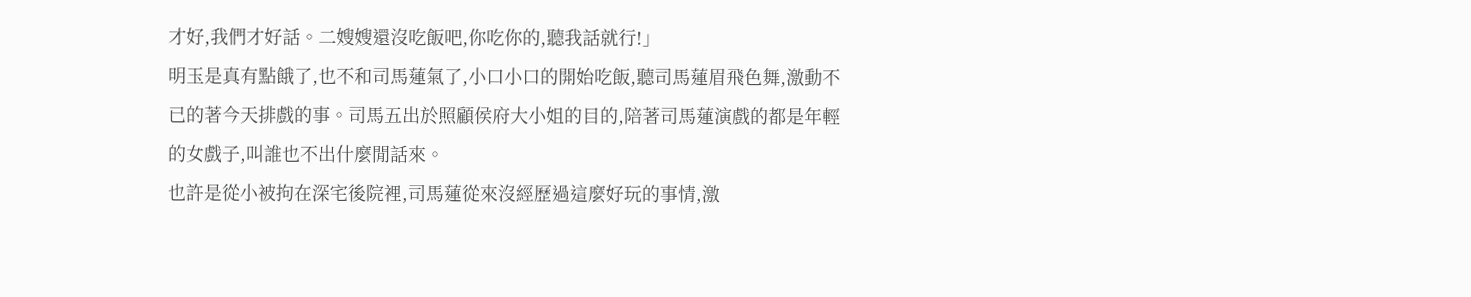才好,我們才好話。二嫂嫂還沒吃飯吧,你吃你的,聽我話就行!」
明玉是真有點餓了,也不和司馬蓮氣了,小口小口的開始吃飯,聽司馬蓮眉飛色舞,激動不已的著今天排戲的事。司馬五出於照顧侯府大小姐的目的,陪著司馬蓮演戲的都是年輕的女戲子,叫誰也不出什麼閒話來。
也許是從小被拘在深宅後院裡,司馬蓮從來沒經歷過這麼好玩的事情,激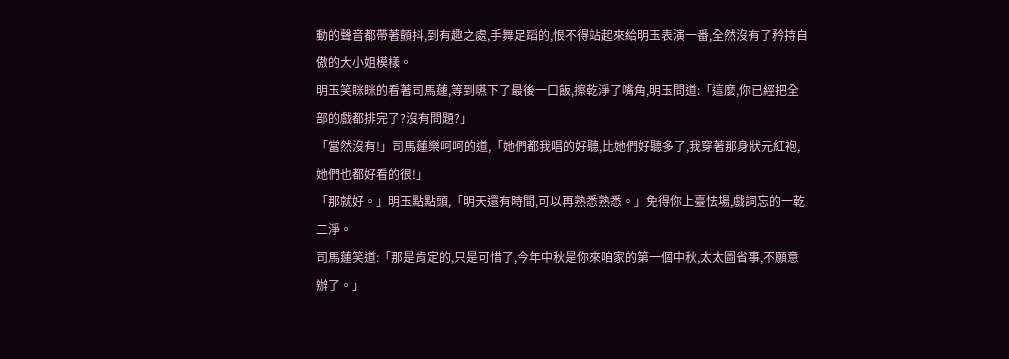動的聲音都帶著顫抖,到有趣之處,手舞足蹈的,恨不得站起來給明玉表演一番,全然沒有了矜持自傲的大小姐模樣。
明玉笑眯眯的看著司馬蓮,等到嚥下了最後一口飯,擦乾淨了嘴角,明玉問道:「這麼,你已經把全部的戲都排完了?沒有問題?」
「當然沒有!」司馬蓮樂呵呵的道,「她們都我唱的好聽,比她們好聽多了,我穿著那身狀元紅袍,她們也都好看的很!」
「那就好。」明玉點點頭,「明天還有時間,可以再熟悉熟悉。」免得你上臺怯場,戲詞忘的一乾二淨。
司馬蓮笑道:「那是肯定的,只是可惜了,今年中秋是你來咱家的第一個中秋,太太圖省事,不願意辦了。」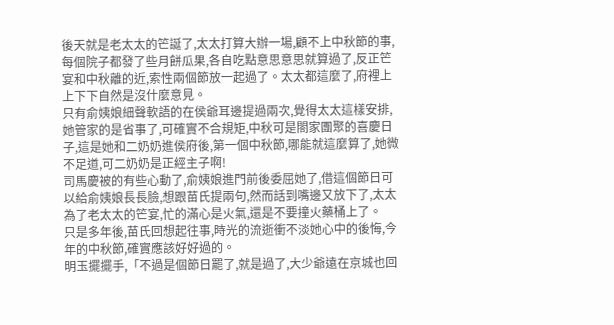後天就是老太太的笀誕了,太太打算大辦一場,顧不上中秋節的事,每個院子都發了些月餅瓜果,各自吃點意思意思就算過了,反正笀宴和中秋離的近,索性兩個節放一起過了。太太都這麼了,府裡上上下下自然是沒什麼意見。
只有俞姨娘細聲軟語的在侯爺耳邊提過兩次,覺得太太這樣安排,她管家的是省事了,可確實不合規矩,中秋可是閤家團聚的喜慶日子,這是她和二奶奶進侯府後,第一個中秋節,哪能就這麼算了,她微不足道,可二奶奶是正經主子啊!
司馬慶被的有些心動了,俞姨娘進門前後委屈她了,借這個節日可以給俞姨娘長長臉,想跟苗氏提兩句,然而話到嘴邊又放下了,太太為了老太太的笀宴,忙的滿心是火氣,還是不要撞火藥桶上了。
只是多年後,苗氏回想起往事,時光的流逝衝不淡她心中的後悔,今年的中秋節,確實應該好好過的。
明玉擺擺手,「不過是個節日罷了,就是過了,大少爺遠在京城也回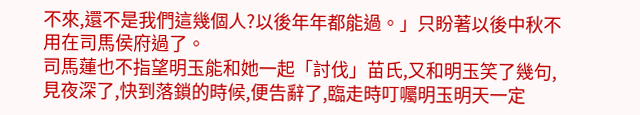不來,還不是我們這幾個人?以後年年都能過。」只盼著以後中秋不用在司馬侯府過了。
司馬蓮也不指望明玉能和她一起「討伐」苗氏,又和明玉笑了幾句,見夜深了,快到落鎖的時候,便告辭了,臨走時叮囑明玉明天一定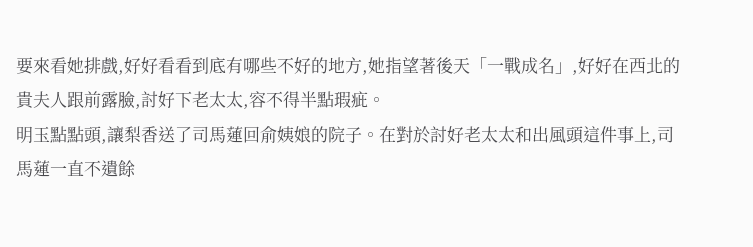要來看她排戲,好好看看到底有哪些不好的地方,她指望著後天「一戰成名」,好好在西北的貴夫人跟前露臉,討好下老太太,容不得半點瑕疵。
明玉點點頭,讓梨香送了司馬蓮回俞姨娘的院子。在對於討好老太太和出風頭這件事上,司馬蓮一直不遺餘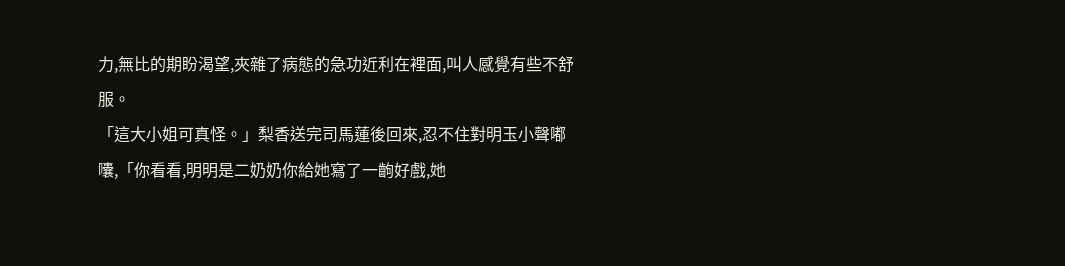力,無比的期盼渴望,夾雜了病態的急功近利在裡面,叫人感覺有些不舒服。
「這大小姐可真怪。」梨香送完司馬蓮後回來,忍不住對明玉小聲嘟囔,「你看看,明明是二奶奶你給她寫了一齣好戲,她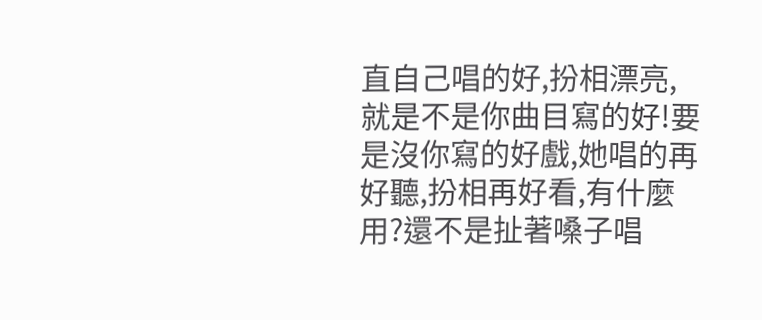直自己唱的好,扮相漂亮,就是不是你曲目寫的好!要是沒你寫的好戲,她唱的再好聽,扮相再好看,有什麼用?還不是扯著嗓子唱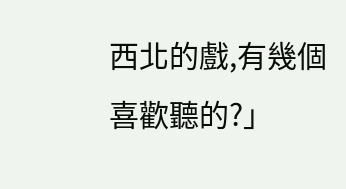西北的戲,有幾個喜歡聽的?」